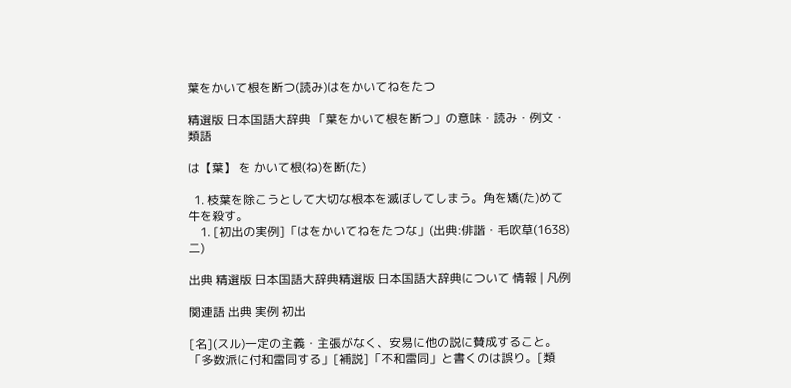葉をかいて根を断つ(読み)はをかいてねをたつ

精選版 日本国語大辞典 「葉をかいて根を断つ」の意味・読み・例文・類語

は【葉】 を かいて根(ね)を断(た)

  1. 枝葉を除こうとして大切な根本を滅ぼしてしまう。角を矯(た)めて牛を殺す。
    1. [初出の実例]「はをかいてねをたつな」(出典:俳諧・毛吹草(1638)二)

出典 精選版 日本国語大辞典精選版 日本国語大辞典について 情報 | 凡例

関連語 出典 実例 初出

[名](スル)一定の主義・主張がなく、安易に他の説に賛成すること。「多数派に付和雷同する」[補説]「不和雷同」と書くのは誤り。[類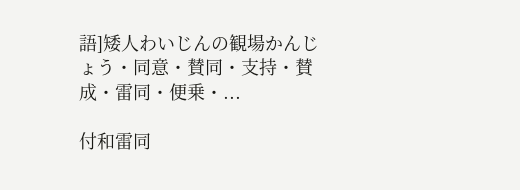語]矮人わいじんの観場かんじょう・同意・賛同・支持・賛成・雷同・便乗・...

付和雷同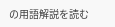の用語解説を読む